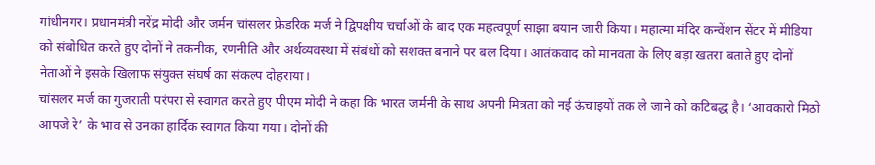गांधीनगर। प्रधानमंत्री नरेंद्र मोदी और जर्मन चांसलर फ्रेडरिक मर्ज ने द्विपक्षीय चर्चाओं के बाद एक महत्वपूर्ण साझा बयान जारी किया। महात्मा मंदिर कन्वेंशन सेंटर में मीडिया को संबोधित करते हुए दोनों ने तकनीक, रणनीति और अर्थव्यवस्था में संबंधों को सशक्त बनाने पर बल दिया। आतंकवाद को मानवता के लिए बड़ा खतरा बताते हुए दोनों नेताओं ने इसके खिलाफ संयुक्त संघर्ष का संकल्प दोहराया।
चांसलर मर्ज का गुजराती परंपरा से स्वागत करते हुए पीएम मोदी ने कहा कि भारत जर्मनी के साथ अपनी मित्रता को नई ऊंचाइयों तक ले जाने को कटिबद्ध है। ‘आवकारो मिठो आपजे रे’ के भाव से उनका हार्दिक स्वागत किया गया। दोनों की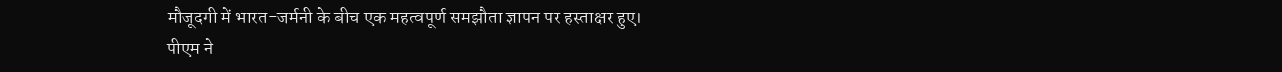मौजूदगी में भारत-जर्मनी के बीच एक महत्वपूर्ण समझौता ज्ञापन पर हस्ताक्षर हुए।
पीएम ने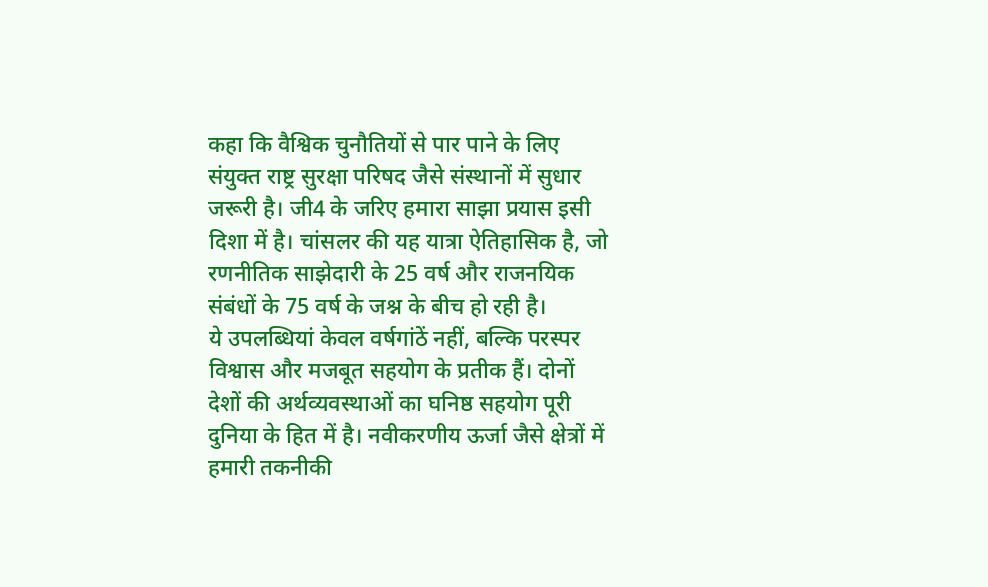कहा कि वैश्विक चुनौतियों से पार पाने के लिए संयुक्त राष्ट्र सुरक्षा परिषद जैसे संस्थानों में सुधार जरूरी है। जी4 के जरिए हमारा साझा प्रयास इसी दिशा में है। चांसलर की यह यात्रा ऐतिहासिक है, जो रणनीतिक साझेदारी के 25 वर्ष और राजनयिक संबंधों के 75 वर्ष के जश्न के बीच हो रही है।
ये उपलब्धियां केवल वर्षगांठें नहीं, बल्कि परस्पर विश्वास और मजबूत सहयोग के प्रतीक हैं। दोनों देशों की अर्थव्यवस्थाओं का घनिष्ठ सहयोग पूरी दुनिया के हित में है। नवीकरणीय ऊर्जा जैसे क्षेत्रों में हमारी तकनीकी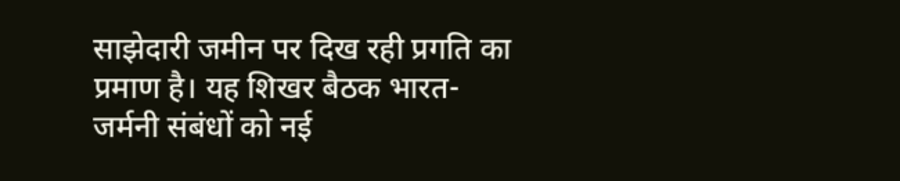साझेदारी जमीन पर दिख रही प्रगति का प्रमाण है। यह शिखर बैठक भारत-जर्मनी संबंधों को नई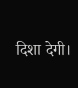दिशा देगी।